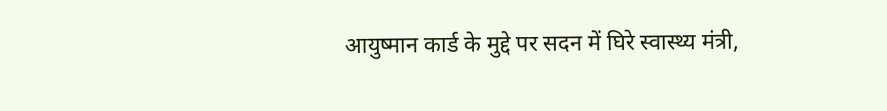आयुष्मान कार्ड के मुद्दे पर सदन में घिरे स्वास्थ्य मंत्री,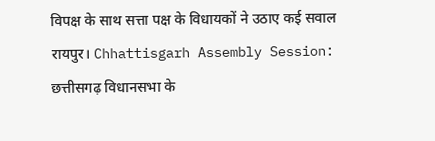विपक्ष के साथ सत्ता पक्ष के विधायकों ने उठाए कई सवाल
रायपुर। Chhattisgarh Assembly Session: छत्तीसगढ़ विधानसभा के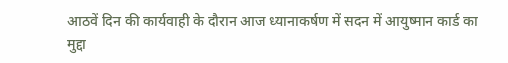आठवें दिन की कार्यवाही के दौरान आज ध्यानाकर्षण में सदन में आयुष्मान कार्ड का मुद्दा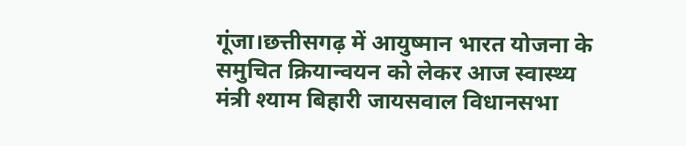गूंजा।छत्तीसगढ़ में आयुष्मान भारत योजना के समुचित क्रियान्वयन को लेकर आज स्वास्थ्य मंत्री श्याम बिहारी जायसवाल विधानसभा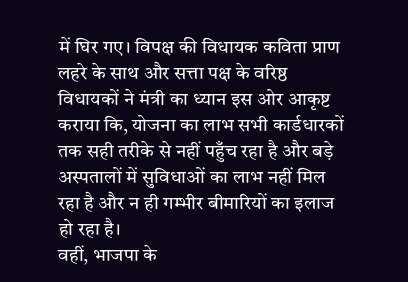में घिर गए। विपक्ष की विधायक कविता प्राण लहरे के साथ और सत्ता पक्ष के वरिष्ठ विधायकों ने मंत्री का ध्यान इस ओर आकृष्ट कराया कि, योजना का लाभ सभी कार्डधारकों तक सही तरीके से नहीं पहुँच रहा है और बड़े अस्पतालों में सुविधाओं का लाभ नहीं मिल रहा है और न ही गम्भीर बीमारियों का इलाज हो रहा है।
वहीं, भाजपा के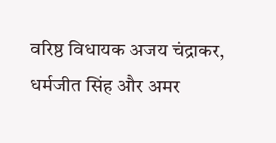वरिष्ठ विधायक अजय चंद्राकर, धर्मजीत सिंह और अमर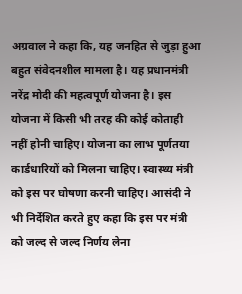अग्रवाल ने कहा कि, यह जनहित से जुड़ा हुआ बहुत संवेदनशील मामला है। यह प्रधानमंत्री नरेंद्र मोदी की महत्वपूर्ण योजना है। इस योजना में किसी भी तरह की कोई कोताही नहीं होनी चाहिए। योजना का लाभ पूर्णतया कार्डधारियों को मिलना चाहिए। स्वास्थ्य मंत्री को इस पर घोषणा करनी चाहिए। आसंदी ने भी निर्देशित करते हुए कहा कि इस पर मंत्री को जल्द से जल्द निर्णय लेना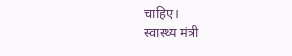चाहिए।
स्वास्थ्य मंत्री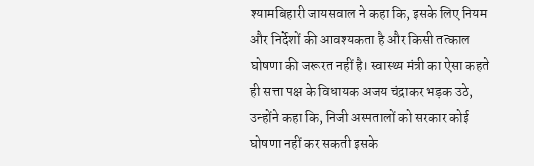श्यामबिहारी जायसवाल ने कहा कि, इसके लिए नियम और निर्देशों की आवश्यकता है और किसी तत्काल घोषणा की जरूरत नहीं है। स्वास्थ्य मंत्री का ऐसा कहते ही सत्ता पक्ष के विधायक अजय चंद्राकर भड़क उठे, उन्होंने कहा कि, निजी अस्पतालों को सरकार कोई घोषणा नहीं कर सकती इसके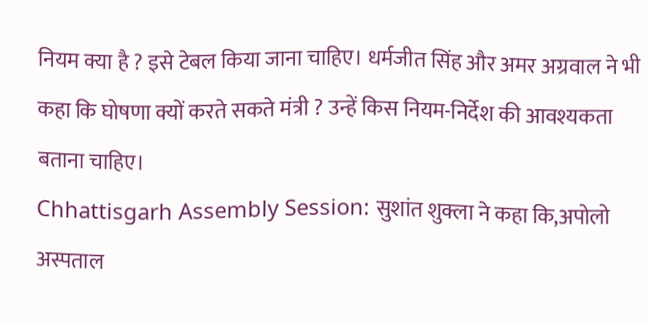नियम क्या है ? इसे टेबल किया जाना चाहिए। धर्मजीत सिंह और अमर अग्रवाल ने भी कहा कि घोषणा क्यों करते सकते मंत्री ? उन्हें किस नियम-निर्देश की आवश्यकता बताना चाहिए।
Chhattisgarh Assembly Session: सुशांत शुक्ला ने कहा कि,अपोलो अस्पताल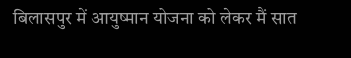बिलासपुर में आयुष्मान योजना को लेकर मैं सात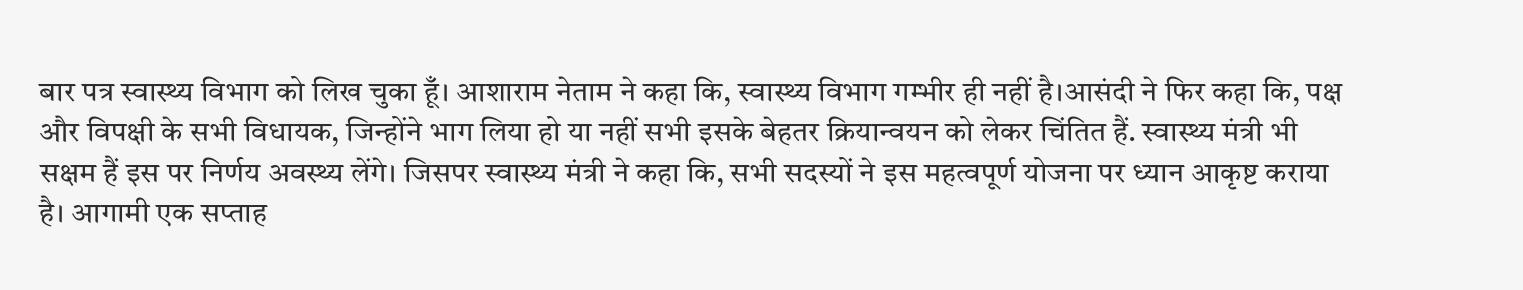बार पत्र स्वास्थ्य विभाग को लिख चुका हूँ। आशाराम नेताम ने कहा कि, स्वास्थ्य विभाग गम्भीर ही नहीं है।आसंदी ने फिर कहा कि, पक्ष और विपक्षी के सभी विधायक, जिन्होंने भाग लिया हो या नहीं सभी इसके बेहतर क्रियान्वयन को लेकर चिंतित हैं. स्वास्थ्य मंत्री भी सक्षम हैं इस पर निर्णय अवस्थ्य लेंगे। जिसपर स्वास्थ्य मंत्री ने कहा कि, सभी सदस्यों ने इस महत्वपूर्ण योजना पर ध्यान आकृष्ट कराया है। आगामी एक सप्ताह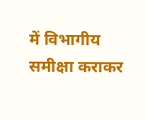में विभागीय समीक्षा कराकर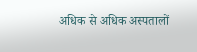अधिक से अधिक अस्पतालों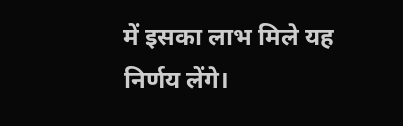में इसका लाभ मिले यह निर्णय लेंगे।